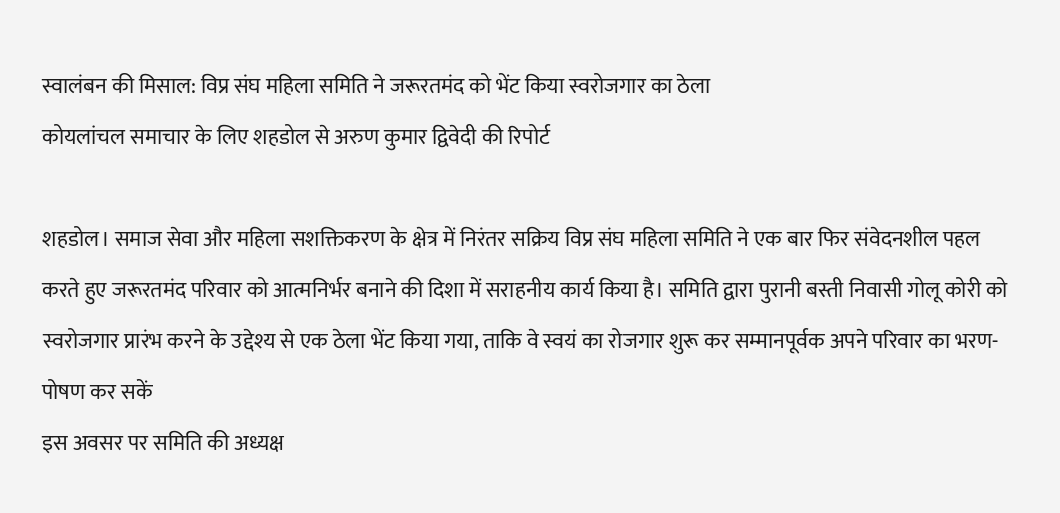स्वालंबन की मिसाल: विप्र संघ महिला समिति ने जरूरतमंद को भेंट किया स्वरोजगार का ठेला
कोयलांचल समाचार के लिए शहडोल से अरुण कुमार द्विवेदी की रिपोर्ट

शहडोल। समाज सेवा और महिला सशक्तिकरण के क्षेत्र में निरंतर सक्रिय विप्र संघ महिला समिति ने एक बार फिर संवेदनशील पहल करते हुए जरूरतमंद परिवार को आत्मनिर्भर बनाने की दिशा में सराहनीय कार्य किया है। समिति द्वारा पुरानी बस्ती निवासी गोलू कोरी को स्वरोजगार प्रारंभ करने के उद्देश्य से एक ठेला भेंट किया गया, ताकि वे स्वयं का रोजगार शुरू कर सम्मानपूर्वक अपने परिवार का भरण-पोषण कर सकें
इस अवसर पर समिति की अध्यक्ष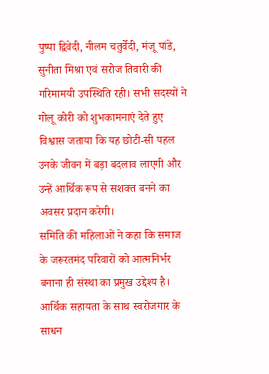पुष्पा द्विवेदी, नीलम चतुर्वेदी, मंजू पांडे, सुनीता मिश्रा एवं सरोज तिवारी की गरिमामयी उपस्थिति रही। सभी सदस्यों ने गोलू कोरी को शुभकामनाएं देते हुए विश्वास जताया कि यह छोटी-सी पहल उनके जीवन में बड़ा बदलाव लाएगी और उन्हें आर्थिक रूप से सशक्त बनने का अवसर प्रदान करेगी।
समिति की महिलाओं ने कहा कि समाज के जरूरतमंद परिवारों को आत्मनिर्भर बनाना ही संस्था का प्रमुख उद्देश्य है। आर्थिक सहायता के साथ स्वरोजगार के साधन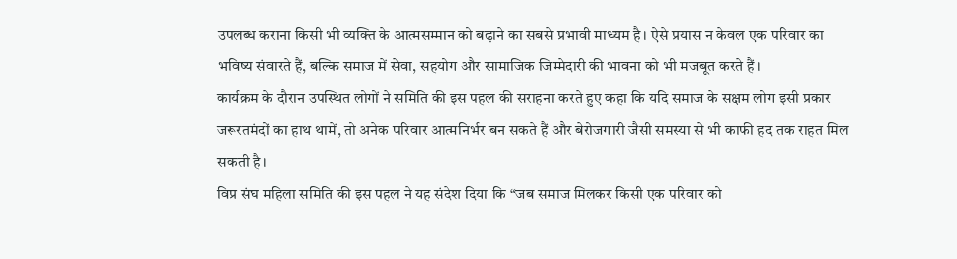उपलब्ध कराना किसी भी व्यक्ति के आत्मसम्मान को बढ़ाने का सबसे प्रभावी माध्यम है। ऐसे प्रयास न केवल एक परिवार का भविष्य संवारते हैं, बल्कि समाज में सेवा, सहयोग और सामाजिक जिम्मेदारी की भावना को भी मजबूत करते हैं।
कार्यक्रम के दौरान उपस्थित लोगों ने समिति की इस पहल की सराहना करते हुए कहा कि यदि समाज के सक्षम लोग इसी प्रकार जरूरतमंदों का हाथ थामें, तो अनेक परिवार आत्मनिर्भर बन सकते हैं और बेरोजगारी जैसी समस्या से भी काफी हद तक राहत मिल सकती है।
विप्र संघ महिला समिति की इस पहल ने यह संदेश दिया कि “जब समाज मिलकर किसी एक परिवार को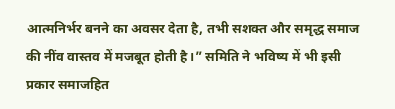आत्मनिर्भर बनने का अवसर देता है, तभी सशक्त और समृद्ध समाज की नींव वास्तव में मजबूत होती है।” समिति ने भविष्य में भी इसी प्रकार समाजहित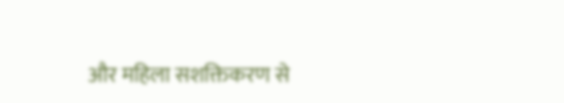और महिला सशक्तिकरण से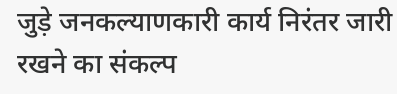जुड़े जनकल्याणकारी कार्य निरंतर जारी रखने का संकल्प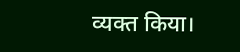व्यक्त किया।